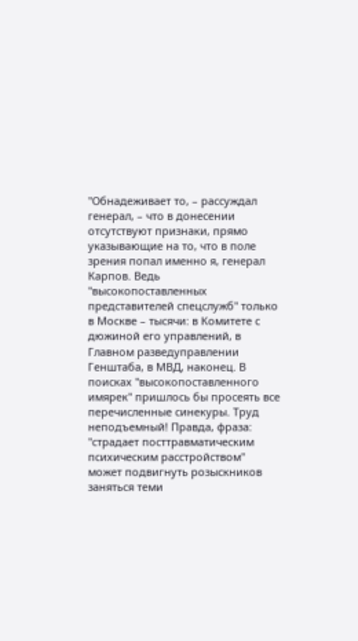"Обнадеживает то, – рассуждал генерал, – что в донесении отсутствуют признаки, прямо указывающие на то, что в поле зрения попал именно я, генерал Карпов. Ведь "высокопоставленных представителей спецслужб" только в Москве – тысячи: в Комитете с дюжиной его управлений, в Главном разведуправлении Генштаба, в МВД, наконец. В поисках "высокопоставленного имярек" пришлось бы просеять все перечисленные синекуры. Труд неподъемный! Правда, фраза: "страдает посттравматическим психическим расстройством" может подвигнуть розыскников заняться теми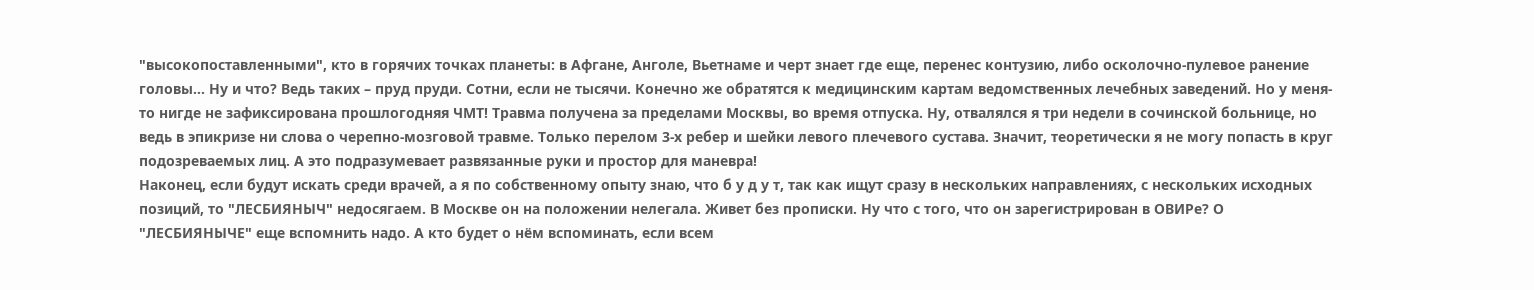"высокопоставленными", кто в горячих точках планеты: в Афгане, Анголе, Вьетнаме и черт знает где еще, перенес контузию, либо осколочно-пулевое ранение головы… Ну и что? Ведь таких – пруд пруди. Сотни, если не тысячи. Конечно же обратятся к медицинским картам ведомственных лечебных заведений. Но у меня-то нигде не зафиксирована прошлогодняя ЧМТ! Травма получена за пределами Москвы, во время отпуска. Ну, отвалялся я три недели в сочинской больнице, но ведь в эпикризе ни слова о черепно-мозговой травме. Только перелом 3‑х ребер и шейки левого плечевого сустава. Значит, теоретически я не могу попасть в круг подозреваемых лиц. А это подразумевает развязанные руки и простор для маневра!
Наконец, если будут искать среди врачей, а я по собственному опыту знаю, что б у д у т, так как ищут сразу в нескольких направлениях, с нескольких исходных позиций, то "ЛЕСБИЯНЫЧ" недосягаем. В Москве он на положении нелегала. Живет без прописки. Ну что с того, что он зарегистрирован в ОВИРе? О "ЛЕСБИЯНЫЧЕ" еще вспомнить надо. А кто будет о нём вспоминать, если всем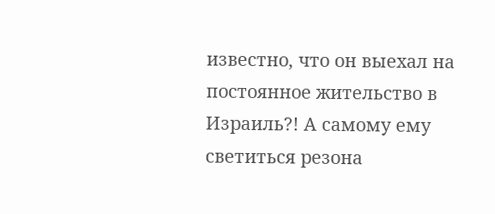известно, что он выехал на постоянное жительство в Израиль?! А самому ему светиться резона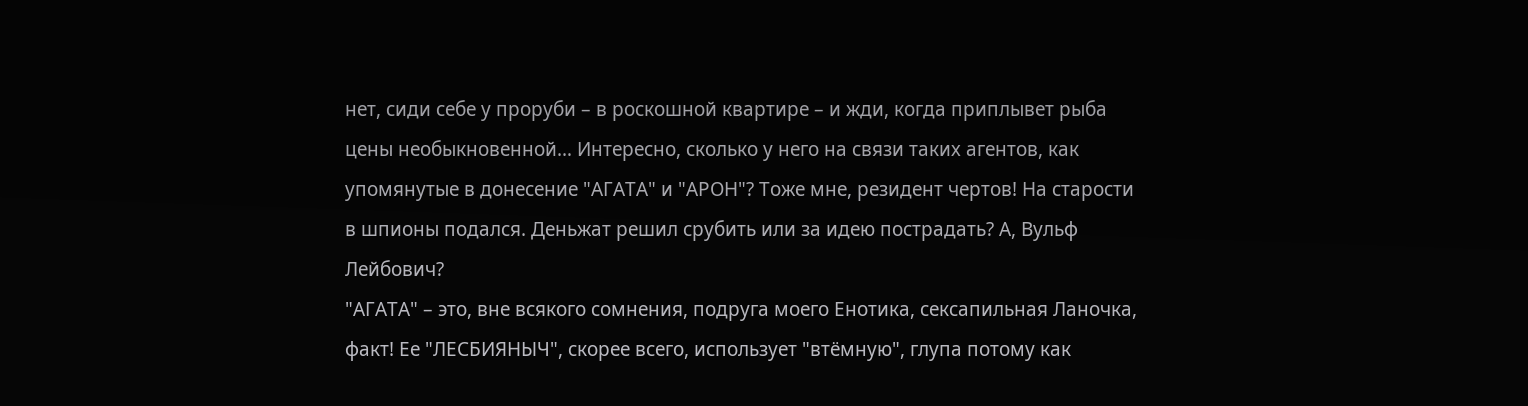нет, сиди себе у проруби – в роскошной квартире – и жди, когда приплывет рыба цены необыкновенной… Интересно, сколько у него на связи таких агентов, как упомянутые в донесение "АГАТА" и "АРОН"? Тоже мне, резидент чертов! На старости в шпионы подался. Деньжат решил срубить или за идею пострадать? А, Вульф Лейбович?
"АГАТА" – это, вне всякого сомнения, подруга моего Енотика, сексапильная Ланочка, факт! Ее "ЛЕСБИЯНЫЧ", скорее всего, использует "втёмную", глупа потому как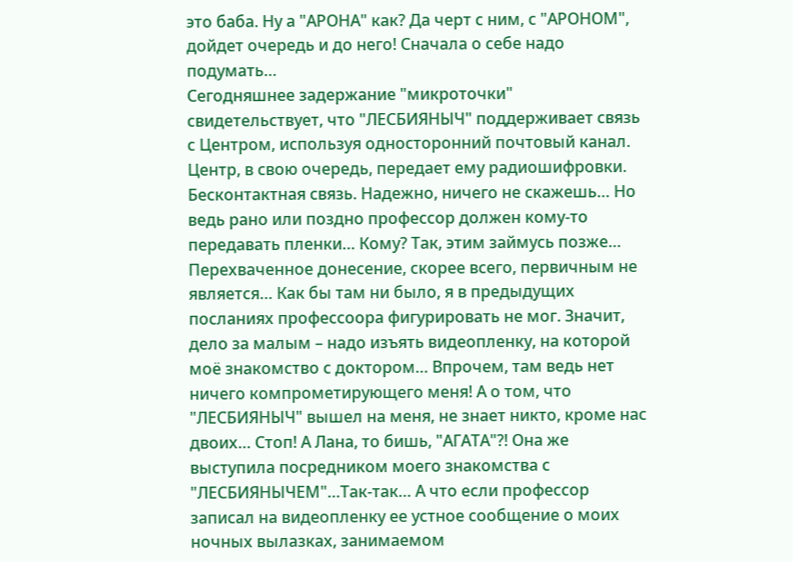это баба. Ну а "АРОНА" как? Да черт с ним, с "АРОНОМ", дойдет очередь и до него! Сначала о себе надо подумать…
Сегодняшнее задержание "микроточки" свидетельствует, что "ЛЕСБИЯНЫЧ" поддерживает связь с Центром, используя односторонний почтовый канал. Центр, в свою очередь, передает ему радиошифровки. Бесконтактная связь. Надежно, ничего не скажешь… Но ведь рано или поздно профессор должен кому-то передавать пленки… Кому? Так, этим займусь позже…
Перехваченное донесение, скорее всего, первичным не является… Как бы там ни было, я в предыдущих посланиях профессоора фигурировать не мог. Значит, дело за малым – надо изъять видеопленку, на которой моё знакомство с доктором… Впрочем, там ведь нет ничего компрометирующего меня! А о том, что "ЛЕСБИЯНЫЧ" вышел на меня, не знает никто, кроме нас двоих… Стоп! А Лана, то бишь, "АГАТА"?! Она же выступила посредником моего знакомства с "ЛЕСБИЯНЫЧЕМ"…Так-так… А что если профессор записал на видеопленку ее устное сообщение о моих ночных вылазках, занимаемом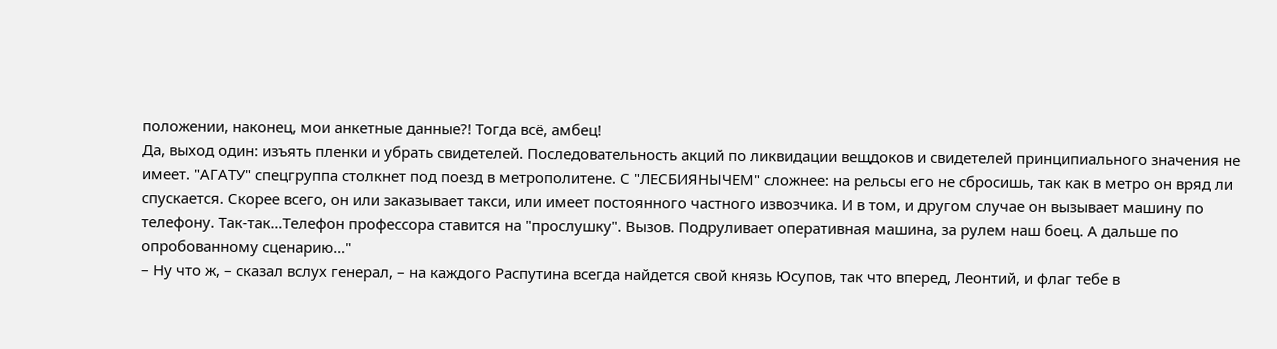положении, наконец, мои анкетные данные?! Тогда всё, амбец!
Да, выход один: изъять пленки и убрать свидетелей. Последовательность акций по ликвидации вещдоков и свидетелей принципиального значения не имеет. "АГАТУ" спецгруппа столкнет под поезд в метрополитене. С "ЛЕСБИЯНЫЧЕМ" сложнее: на рельсы его не сбросишь, так как в метро он вряд ли спускается. Скорее всего, он или заказывает такси, или имеет постоянного частного извозчика. И в том, и другом случае он вызывает машину по телефону. Так-так…Телефон профессора ставится на "прослушку". Вызов. Подруливает оперативная машина, за рулем наш боец. А дальше по опробованному сценарию…"
– Ну что ж, – сказал вслух генерал, – на каждого Распутина всегда найдется свой князь Юсупов, так что вперед, Леонтий, и флаг тебе в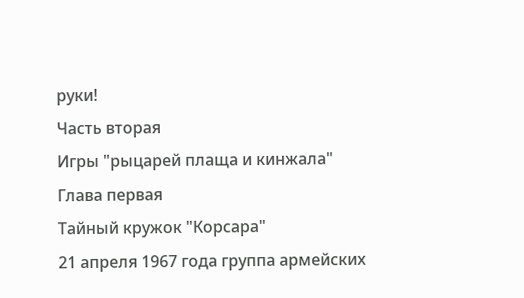руки!
Часть вторая
Игры "рыцарей плаща и кинжала"
Глава первая
Тайный кружок "Корсара"
21 апреля 1967 года группа армейских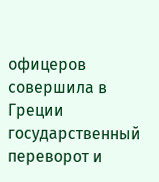офицеров совершила в Греции государственный переворот и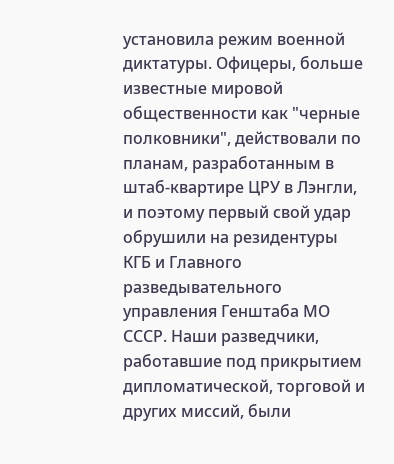установила режим военной диктатуры. Офицеры, больше известные мировой общественности как "черные полковники", действовали по планам, разработанным в штаб-квартире ЦРУ в Лэнгли, и поэтому первый свой удар обрушили на резидентуры КГБ и Главного разведывательного управления Генштаба МО СССР. Наши разведчики, работавшие под прикрытием дипломатической, торговой и других миссий, были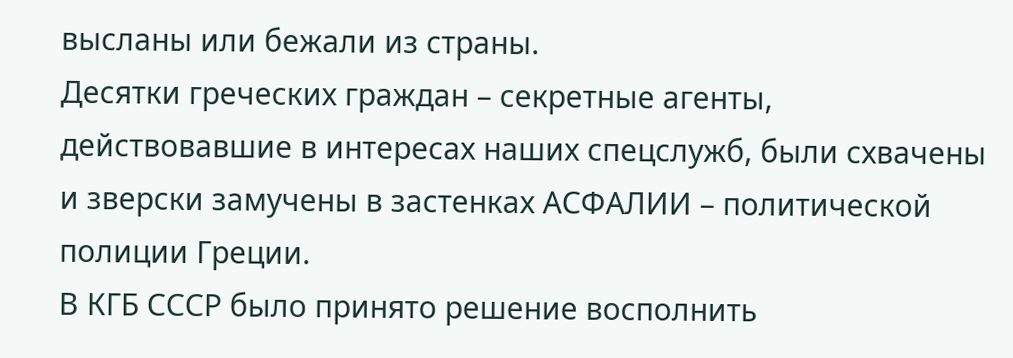высланы или бежали из страны.
Десятки греческих граждан – секретные агенты, действовавшие в интересах наших спецслужб, были схвачены и зверски замучены в застенках АСФАЛИИ – политической полиции Греции.
В КГБ СССР было принято решение восполнить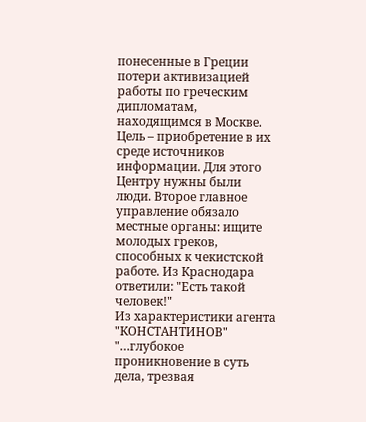понесенные в Греции потери активизацией работы по греческим дипломатам, находящимся в Москве. Цель – приобретение в их среде источников информации. Для этого Центру нужны были люди. Второе главное управление обязало местные органы: ищите молодых греков, способных к чекистской работе. Из Краснодара ответили: "Есть такой человек!"
Из характеристики агента "КОНСТАНТИНОВ"
"…глубокое проникновение в суть дела, трезвая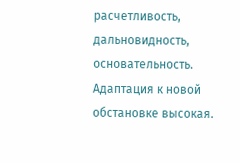расчетливость, дальновидность, основательность. Адаптация к новой обстановке высокая.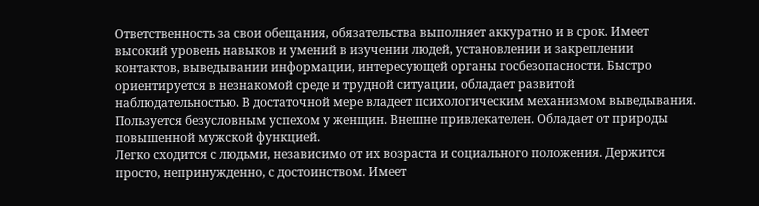Ответственность за свои обещания, обязательства выполняет аккуратно и в срок. Имеет высокий уровень навыков и умений в изучении людей, установлении и закреплении контактов, выведывании информации, интересующей органы госбезопасности. Быстро ориентируется в незнакомой среде и трудной ситуации, обладает развитой наблюдательностью. В достаточной мере владеет психологическим механизмом выведывания.
Пользуется безусловным успехом у женщин. Внешне привлекателен. Обладает от природы повышенной мужской функцией.
Легко сходится с людьми, независимо от их возраста и социального положения. Держится просто, непринужденно, с достоинством. Имеет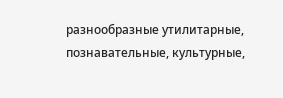разнообразные утилитарные, познавательные, культурные,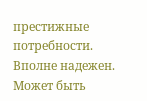престижные потребности. Вполне надежен. Может быть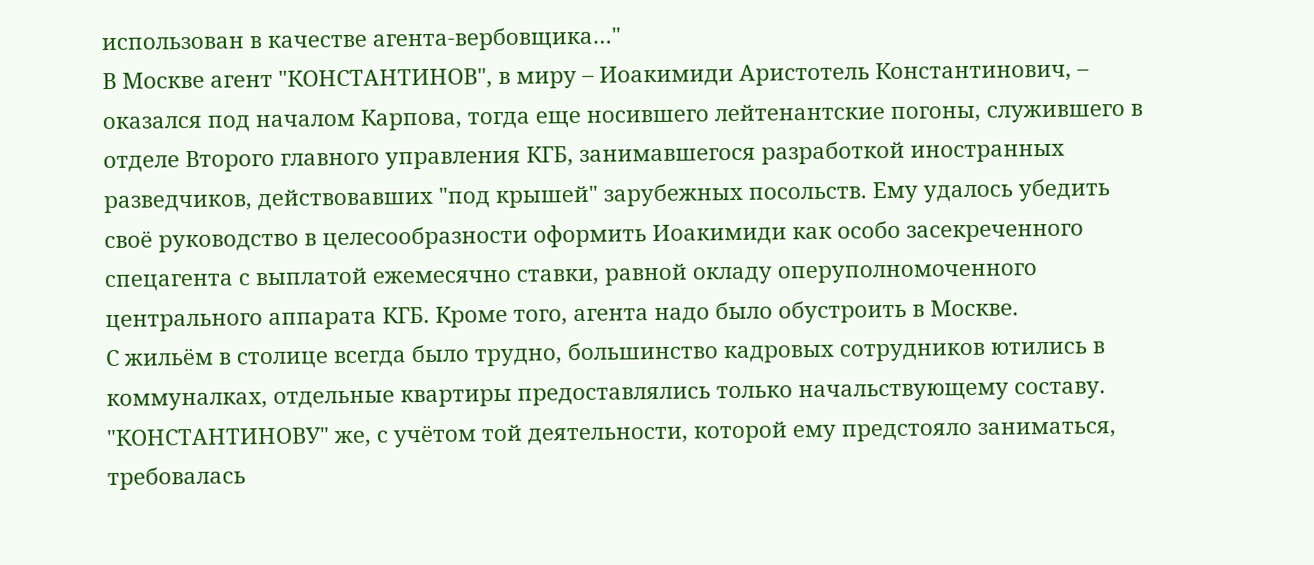использован в качестве агента-вербовщика…"
В Москве агент "КОНСТАНТИНОВ", в миру – Иоакимиди Аристотель Константинович, – оказался под началом Карпова, тогда еще носившего лейтенантские погоны, служившего в отделе Второго главного управления КГБ, занимавшегося разработкой иностранных разведчиков, действовавших "под крышей" зарубежных посольств. Ему удалось убедить своё руководство в целесообразности оформить Иоакимиди как особо засекреченного спецагента с выплатой ежемесячно ставки, равной окладу оперуполномоченного центрального аппарата КГБ. Кроме того, агента надо было обустроить в Москве.
С жильём в столице всегда было трудно, большинство кадровых сотрудников ютились в коммуналках, отдельные квартиры предоставлялись только начальствующему составу.
"КОНСТАНТИНОВУ" же, с учётом той деятельности, которой ему предстояло заниматься, требовалась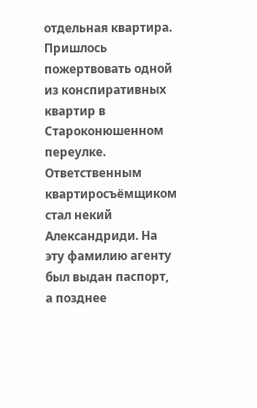отдельная квартира. Пришлось пожертвовать одной из конспиративных квартир в Староконюшенном переулке. Ответственным квартиросъёмщиком стал некий Александриди. На эту фамилию агенту был выдан паспорт, а позднее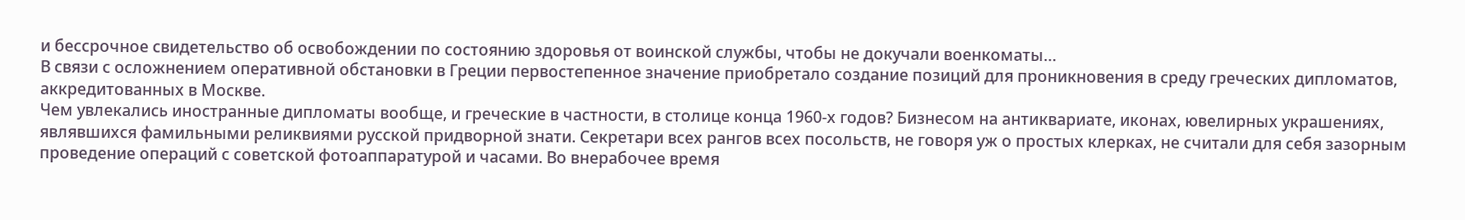и бессрочное свидетельство об освобождении по состоянию здоровья от воинской службы, чтобы не докучали военкоматы…
В связи с осложнением оперативной обстановки в Греции первостепенное значение приобретало создание позиций для проникновения в среду греческих дипломатов, аккредитованных в Москве.
Чем увлекались иностранные дипломаты вообще, и греческие в частности, в столице конца 1960‑х годов? Бизнесом на антиквариате, иконах, ювелирных украшениях, являвшихся фамильными реликвиями русской придворной знати. Секретари всех рангов всех посольств, не говоря уж о простых клерках, не считали для себя зазорным проведение операций с советской фотоаппаратурой и часами. Во внерабочее время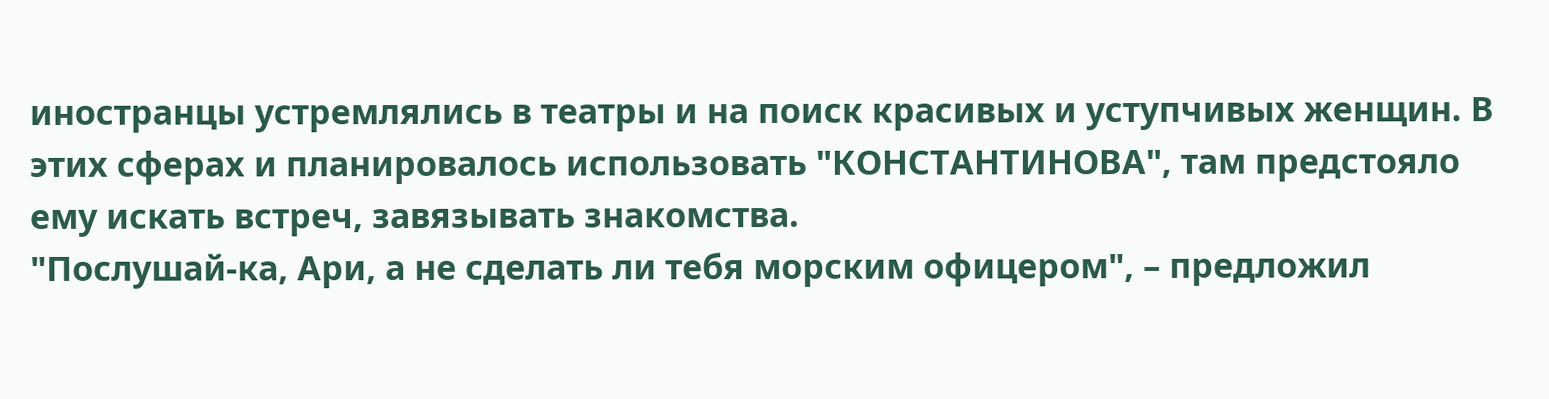иностранцы устремлялись в театры и на поиск красивых и уступчивых женщин. В этих сферах и планировалось использовать "КОНСТАНТИНОВА", там предстояло ему искать встреч, завязывать знакомства.
"Послушай-ка, Ари, а не сделать ли тебя морским офицером", – предложил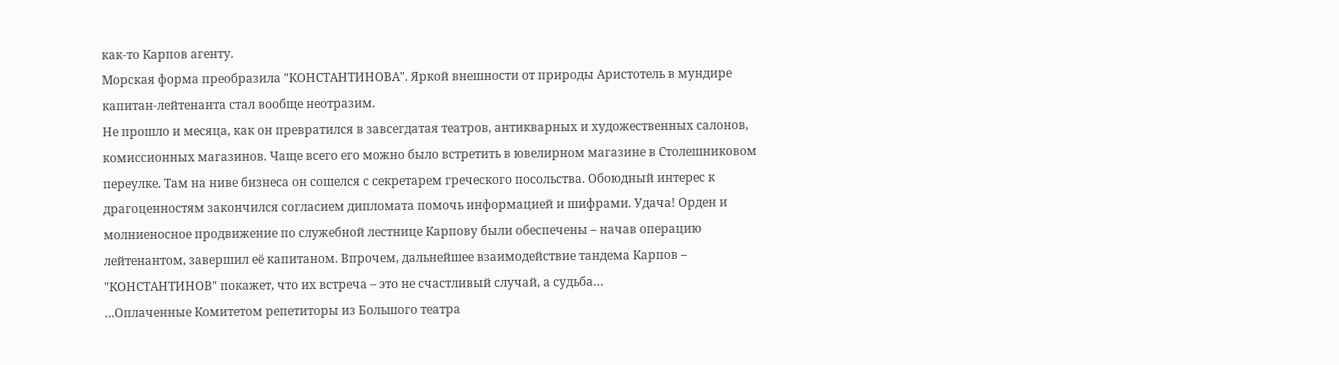как-то Карпов агенту.
Морская форма преобразила "КОНСТАНТИНОВА". Яркой внешности от природы Аристотель в мундире капитан-лейтенанта стал вообще неотразим.
Не прошло и месяца, как он превратился в завсегдатая театров, антикварных и художественных салонов, комиссионных магазинов. Чаще всего его можно было встретить в ювелирном магазине в Столешниковом переулке. Там на ниве бизнеса он сошелся с секретарем греческого посольства. Обоюдный интерес к драгоценностям закончился согласием дипломата помочь информацией и шифрами. Удача! Орден и молниеносное продвижение по служебной лестнице Карпову были обеспечены – начав операцию лейтенантом, завершил её капитаном. Впрочем, дальнейшее взаимодействие тандема Карпов – "КОНСТАНТИНОВ" покажет, что их встреча – это не счастливый случай, а судьба…
…Оплаченные Комитетом репетиторы из Большого театра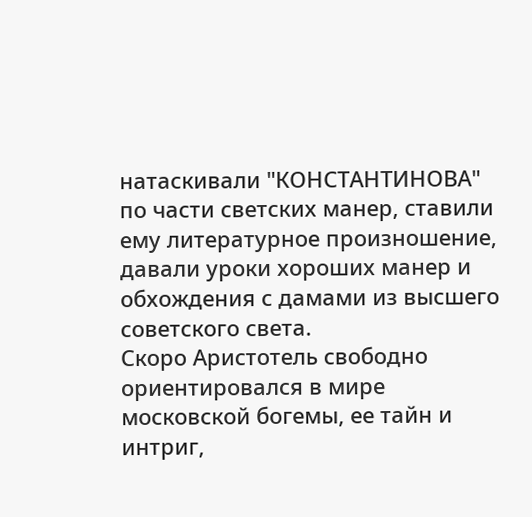натаскивали "КОНСТАНТИНОВА" по части светских манер, ставили ему литературное произношение, давали уроки хороших манер и обхождения с дамами из высшего советского света.
Скоро Аристотель свободно ориентировался в мире московской богемы, ее тайн и интриг,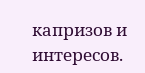капризов и интересов.